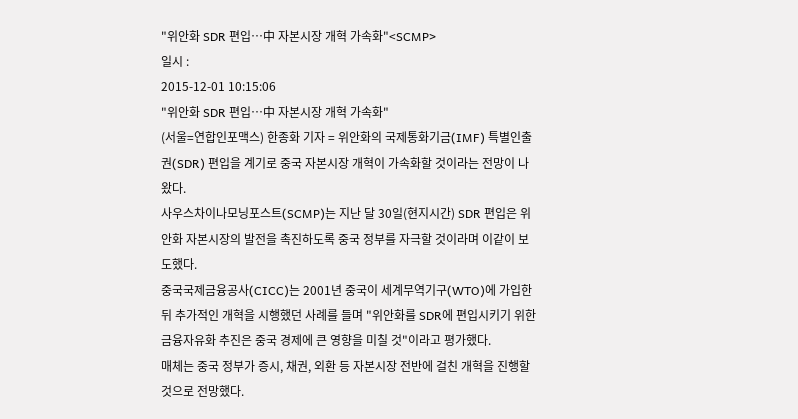"위안화 SDR 편입…中 자본시장 개혁 가속화"<SCMP>
일시 :
2015-12-01 10:15:06
"위안화 SDR 편입…中 자본시장 개혁 가속화"
(서울=연합인포맥스) 한종화 기자 = 위안화의 국제통화기금(IMF) 특별인출권(SDR) 편입을 계기로 중국 자본시장 개혁이 가속화할 것이라는 전망이 나왔다.
사우스차이나모닝포스트(SCMP)는 지난 달 30일(현지시간) SDR 편입은 위안화 자본시장의 발전을 촉진하도록 중국 정부를 자극할 것이라며 이같이 보도했다.
중국국제금융공사(CICC)는 2001년 중국이 세계무역기구(WTO)에 가입한 뒤 추가적인 개혁을 시행했던 사례를 들며 "위안화를 SDR에 편입시키기 위한 금융자유화 추진은 중국 경제에 큰 영향을 미칠 것"이라고 평가했다.
매체는 중국 정부가 증시, 채권, 외환 등 자본시장 전반에 걸친 개혁을 진행할 것으로 전망했다.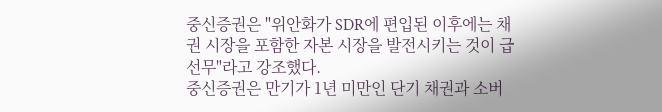중신증권은 "위안화가 SDR에 편입된 이후에는 채권 시장을 포함한 자본 시장을 발전시키는 것이 급선무"라고 강조했다.
중신증권은 만기가 1년 미만인 단기 채권과 소버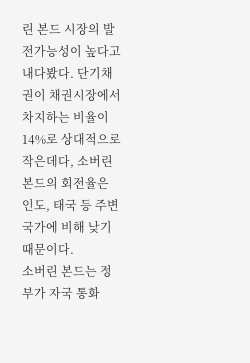린 본드 시장의 발전가능성이 높다고 내다봤다. 단기채권이 채권시장에서 차지하는 비율이 14%로 상대적으로 작은데다, 소버린 본드의 회전율은 인도, 태국 등 주변 국가에 비해 낮기 때문이다.
소버린 본드는 정부가 자국 통화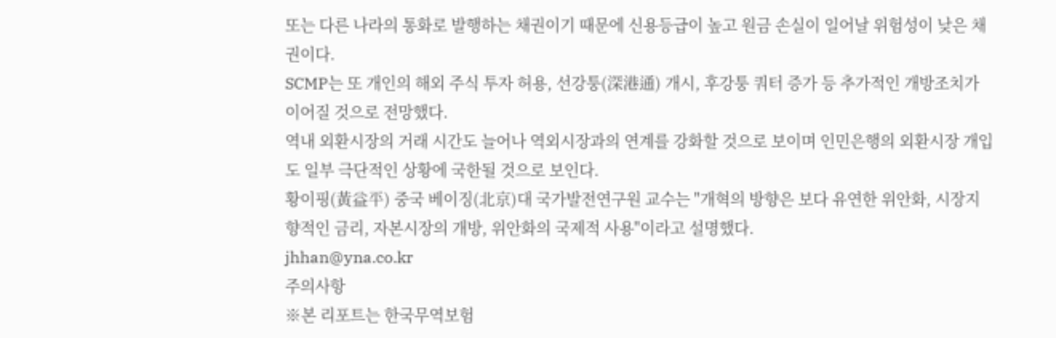또는 다른 나라의 통화로 발행하는 채권이기 때문에 신용등급이 높고 원금 손실이 일어날 위험성이 낮은 채권이다.
SCMP는 또 개인의 해외 주식 투자 허용, 선강퉁(深港通) 개시, 후강퉁 쿼터 증가 등 추가적인 개방조치가 이어질 것으로 전망했다.
역내 외환시장의 거래 시간도 늘어나 역외시장과의 연계를 강화할 것으로 보이며 인민은행의 외환시장 개입도 일부 극단적인 상황에 국한될 것으로 보인다.
황이핑(黃益平) 중국 베이징(北京)대 국가발전연구원 교수는 "개혁의 방향은 보다 유연한 위안화, 시장지향적인 금리, 자본시장의 개방, 위안화의 국제적 사용"이라고 설명했다.
jhhan@yna.co.kr
주의사항
※본 리포트는 한국무역보험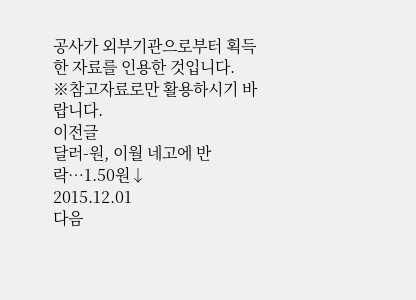공사가 외부기관으로부터 획득한 자료를 인용한 것입니다.
※참고자료로만 활용하시기 바랍니다.
이전글
달러-원, 이월 네고에 반락…1.50원↓
2015.12.01
다음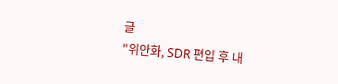글
"위안화, SDR 편입 후 내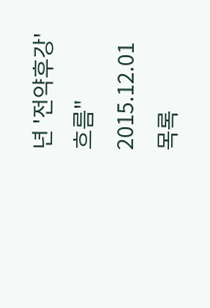년 '전약후강' 흐름"
2015.12.01
목록